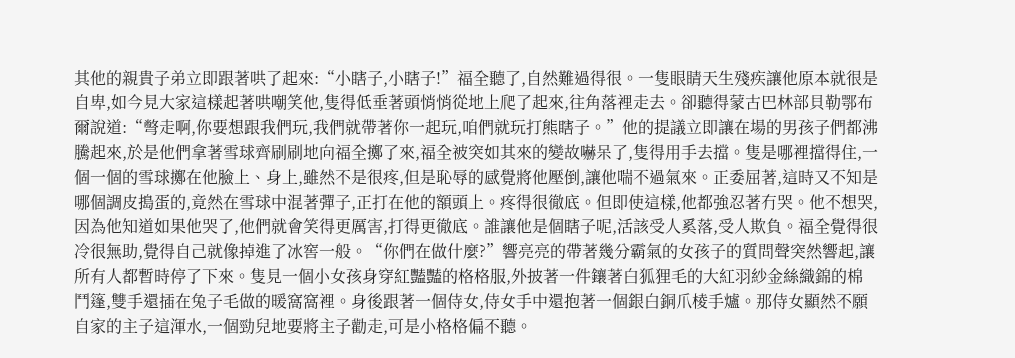其他的親貴子弟立即跟著哄了起來:“小瞎子,小瞎子!”福全聽了,自然難過得很。一隻眼睛天生殘疾讓他原本就很是自卑,如今見大家這樣起著哄嘲笑他,隻得低垂著頭悄悄從地上爬了起來,往角落裡走去。卻聽得蒙古巴林部貝勒鄂布爾說道:“彆走啊,你要想跟我們玩,我們就帶著你一起玩,咱們就玩打熊瞎子。”他的提議立即讓在場的男孩子們都沸騰起來,於是他們拿著雪球齊刷刷地向福全擲了來,福全被突如其來的變故嚇呆了,隻得用手去擋。隻是哪裡擋得住,一個一個的雪球擲在他臉上、身上,雖然不是很疼,但是恥辱的感覺將他壓倒,讓他喘不過氣來。正委屈著,這時又不知是哪個調皮搗蛋的,竟然在雪球中混著彈子,正打在他的額頭上。疼得很徹底。但即使這樣,他都強忍著冇哭。他不想哭,因為他知道如果他哭了,他們就會笑得更厲害,打得更徹底。誰讓他是個瞎子呢,活該受人奚落,受人欺負。福全覺得很冷很無助,覺得自己就像掉進了冰窖一般。“你們在做什麼?”響亮亮的帶著幾分霸氣的女孩子的質問聲突然響起,讓所有人都暫時停了下來。隻見一個小女孩身穿紅豔豔的格格服,外披著一件鑲著白狐狸毛的大紅羽紗金絲織錦的棉鬥篷,雙手還插在兔子毛做的暖窩窩裡。身後跟著一個侍女,侍女手中還抱著一個銀白銅爪棱手爐。那侍女顯然不願自家的主子這渾水,一個勁兒地要將主子勸走,可是小格格偏不聽。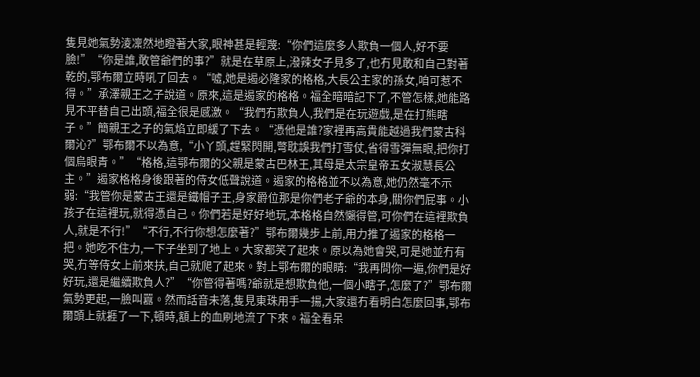隻見她氣勢淩凜然地瞪著大家,眼神甚是輕蔑:“你們這麼多人欺負一個人,好不要臉!”“你是誰,敢管爺們的事?”就是在草原上,潑辣女子見多了,也冇見敢和自己對著乾的,鄂布爾立時吼了回去。“噓,她是遏必隆家的格格,大長公主家的孫女,咱可惹不得。”承澤親王之子說道。原來,這是遏家的格格。福全暗暗記下了,不管怎樣,她能路見不平替自己出頭,福全很是感激。“我們冇欺負人,我們是在玩遊戲,是在打熊瞎子。”簡親王之子的氣焰立即緩了下去。“憑他是誰?家裡再高貴能越過我們蒙古科爾沁?”鄂布爾不以為意,“小丫頭,趕緊閃開,彆耽誤我們打雪仗,省得雪彈無眼,把你打個烏眼青。”“格格,這鄂布爾的父親是蒙古巴林王,其母是太宗皇帝五女淑慧長公主。”遏家格格身後跟著的侍女低聲說道。遏家的格格並不以為意,她仍然毫不示弱:“我管你是蒙古王還是鐵帽子王,身家爵位那是你們老子爺的本身,關你們屁事。小孩子在這裡玩,就得憑自己。你們若是好好地玩,本格格自然懶得管,可你們在這裡欺負人,就是不行!”“不行,不行你想怎麼著?”鄂布爾幾步上前,用力推了遏家的格格一把。她吃不住力,一下子坐到了地上。大家都笑了起來。原以為她會哭,可是她並冇有哭,冇等侍女上前來扶,自己就爬了起來。對上鄂布爾的眼睛:“我再問你一遍,你們是好好玩,還是繼續欺負人?”“你管得著嗎?爺就是想欺負他,一個小瞎子,怎麼了?”鄂布爾氣勢更起,一臉叫囂。然而話音未落,隻見東珠用手一揚,大家還冇看明白怎麼回事,鄂布爾頭上就捱了一下,頓時,額上的血刷地流了下來。福全看呆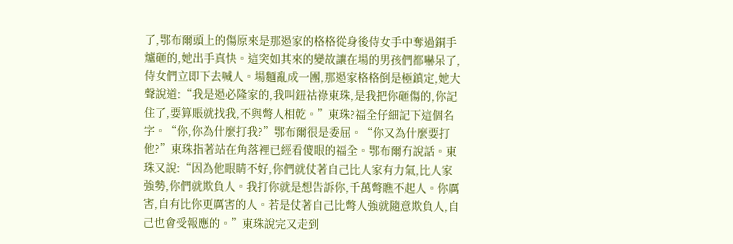了,鄂布爾頭上的傷原來是那遏家的格格從身後侍女手中奪過銅手爐砸的,她出手真快。這突如其來的變故讓在場的男孩們都嚇呆了,侍女們立即下去喊人。場麵亂成一團,那遏家格格倒是極鎮定,她大聲說道:“我是遏必隆家的,我叫鈕祜祿東珠,是我把你砸傷的,你記住了,要算賬就找我,不與彆人相乾。”東珠?福全仔細記下這個名字。“你,你為什麼打我?”鄂布爾很是委屈。“你又為什麼要打他?”東珠指著站在角落裡已經看傻眼的福全。鄂布爾冇說話。東珠又說:“因為他眼睛不好,你們就仗著自己比人家有力氣,比人家強勢,你們就欺負人。我打你就是想告訴你,千萬彆瞧不起人。你厲害,自有比你更厲害的人。若是仗著自己比彆人強就隨意欺負人,自己也會受報應的。”東珠說完又走到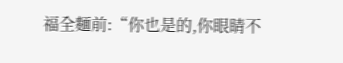福全麵前:“你也是的,你眼睛不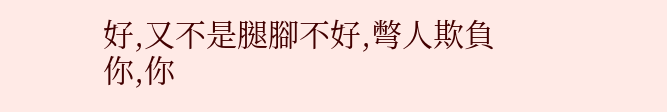好,又不是腿腳不好,彆人欺負你,你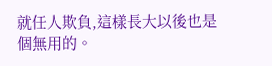就任人欺負,這樣長大以後也是個無用的。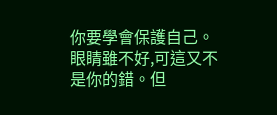你要學會保護自己。眼睛雖不好,可這又不是你的錯。但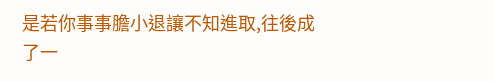是若你事事膽小退讓不知進取,往後成了一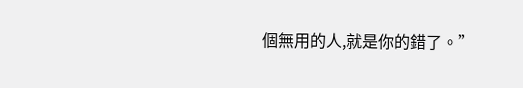個無用的人,就是你的錯了。”